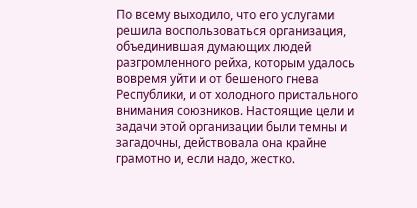По всему выходило, что его услугами решила воспользоваться организация, объединившая думающих людей разгромленного рейха, которым удалось вовремя уйти и от бешеного гнева Республики, и от холодного пристального внимания союзников. Настоящие цели и задачи этой организации были темны и загадочны, действовала она крайне грамотно и, если надо, жестко.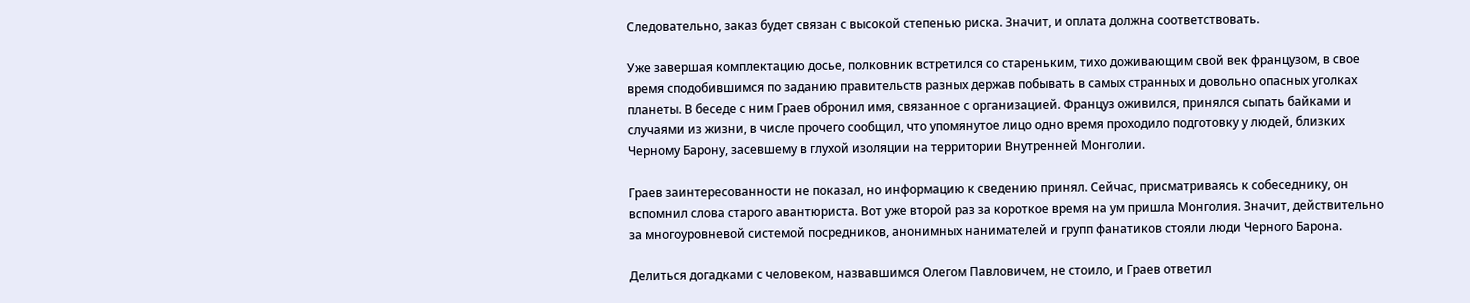Следовательно, заказ будет связан с высокой степенью риска. Значит, и оплата должна соответствовать.

Уже завершая комплектацию досье, полковник встретился со стареньким, тихо доживающим свой век французом, в свое время сподобившимся по заданию правительств разных держав побывать в самых странных и довольно опасных уголках планеты. В беседе с ним Граев обронил имя, связанное с организацией. Француз оживился, принялся сыпать байками и случаями из жизни, в числе прочего сообщил, что упомянутое лицо одно время проходило подготовку у людей, близких Черному Барону, засевшему в глухой изоляции на территории Внутренней Монголии.

Граев заинтересованности не показал, но информацию к сведению принял. Сейчас, присматриваясь к собеседнику, он вспомнил слова старого авантюриста. Вот уже второй раз за короткое время на ум пришла Монголия. Значит, действительно за многоуровневой системой посредников, анонимных нанимателей и групп фанатиков стояли люди Черного Барона.

Делиться догадками с человеком, назвавшимся Олегом Павловичем, не стоило, и Граев ответил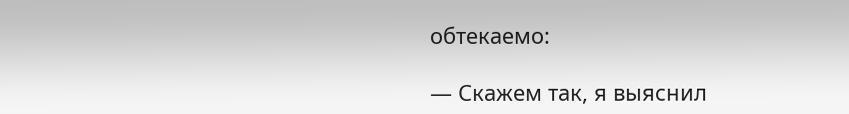обтекаемо:

— Скажем так, я выяснил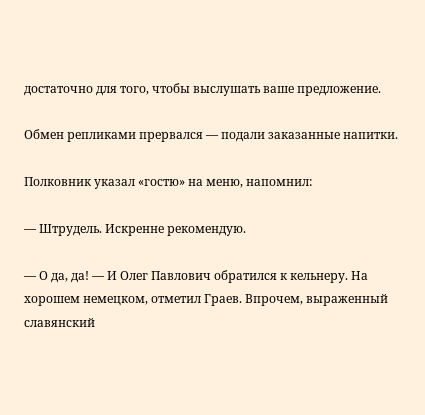достаточно для того, чтобы выслушать ваше предложение.

Обмен репликами прервался — подали заказанные напитки.

Полковник указал «гостю» на меню, напомнил:

— Штрудель. Искренне рекомендую.

— О да, да! — И Олег Павлович обратился к кельнеру. На хорошем немецком, отметил Граев. Впрочем, выраженный славянский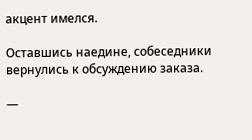акцент имелся.

Оставшись наедине, собеседники вернулись к обсуждению заказа.

—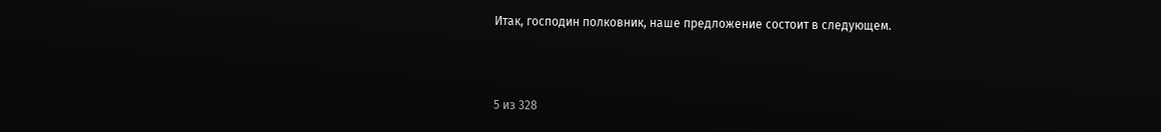Итак, господин полковник, наше предложение состоит в следующем.



5 из 328